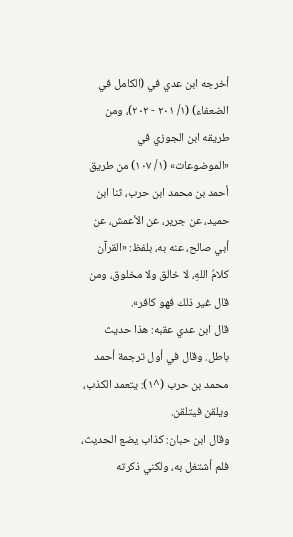أخرجه ابن عدي في (الكامل في الضعفاء) (١/ ٢٠١ - ٢٠٢)، ومن طريقه ابن الجوزي في «الموضوعات» (١/ ١٠٧) من طريق أحمد بن محمد ابن حرب، ثنا ابن حميد، عن جرير، عن الأعمش، عن أبي صالح، عنه به، بلفظ: «القرآن كلامُ اللهِ، لا خالق ولا مخلوق، ومن قال غير ذلك فهو كافر».
قال ابن عدي عقبه: هذا حديث باطل. وقال في أول ترجمة أحمد محمد بن حرب (^١): يتعمد الكذب، ويلقن فيتلقن.
وقال ابن حبان: كذاب يضع الحديث، فلم أشتغل به، ولكني ذكرته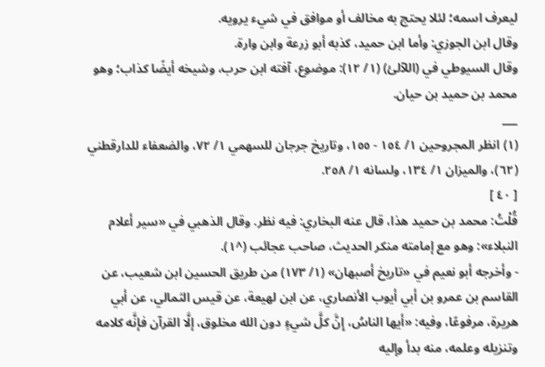ليعرف اسمه؛ لئلا يحتج به مخالف أو موافق في شيء يرويه.
وقال ابن الجوزي: وأما ابن حميد، كذبه أبو زرعة وابن وارة.
وقال السيوطي في (اللآلئ) (١/ ١٢): موضوع، آفته ابن حرب، وشيخه أيضًا كذاب؛ وهو محمد بن حميد بن حيان.
___
(١) انظر المجروحين ١/ ١٥٤ - ١٥٥، وتاريخ جرجان للسهمي ١/ ٧٢، والضعفاء للدارقطني (٦٢)، والميزان ١/ ١٣٤، ولسانه ١/ ٢٥٨.
[ ٤٠ ]
قُلْتُ: محمد بن حميد هذا، قال عنه البخاري: فيه نظر. وقال الذهبي في «سير أعلام النبلاء»: وهو مع إمامته منكر الحديث، صاحب عجائب (^١).
- وأخرجه أبو نعيم في «تاريخ أصبهان» (١/ ١٧٣) من طريق الحسين ابن شعيب، عن القاسم بن عمرو بن أبي أيوب الأنصاري، عن ابن لهيعة، عن قيس الثمالي، عن أبي هريرة، مرفوعًا، وفيه: «أيها الناسُ، إِنَّ كلَّ شيءٍ دون الله مخلوق، إلَّا القرآن فإنَّه كلامه وتنزيله وعلمه، منه بدأ وإليه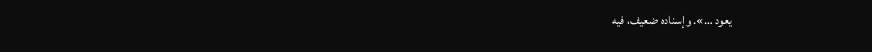يعود …». وإسناده ضعيف، فيه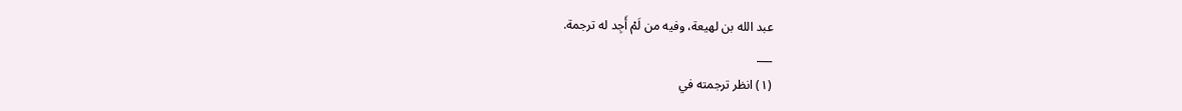عبد الله بن لهيعة، وفيه من لَمْ أَجِد له ترجمة.
___
(١) انظر ترجمته في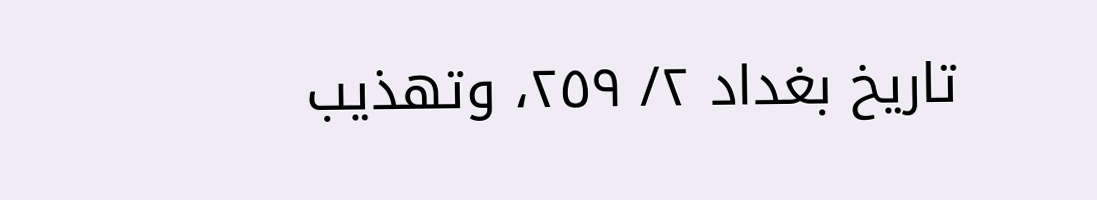تاريخ بغداد ٢/ ٢٥٩، وتهذيب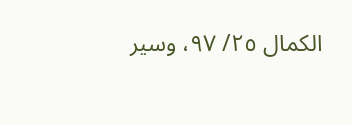الكمال ٢٥/ ٩٧، وسير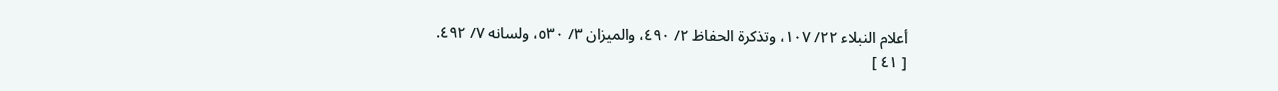أعلام النبلاء ٢٢/ ١٠٧، وتذكرة الحفاظ ٢/ ٤٩٠، والميزان ٣/ ٥٣٠، ولسانه ٧/ ٤٩٢.
[ ٤١ ]